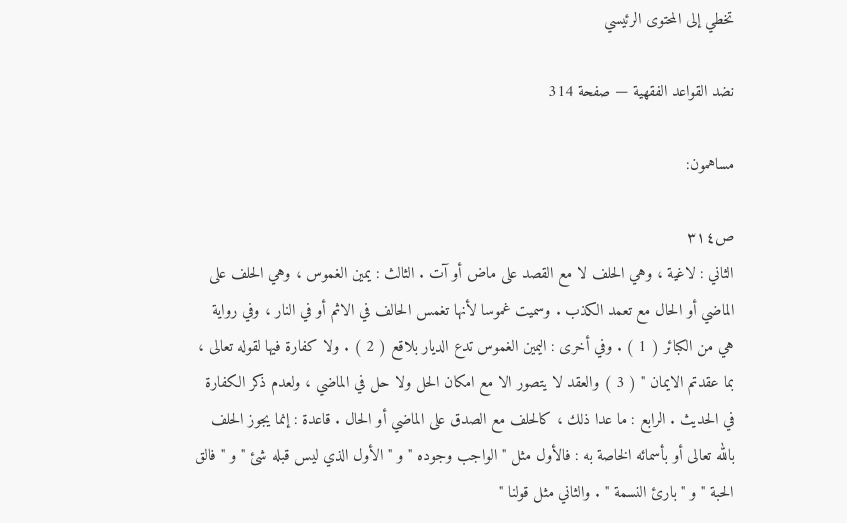تخطي إلى المحتوى الرئيسي

نضد القواعد الفقهية — صفحة 314

مساهمون:

ص٣١٤
الثاني : لاغية ، وهي الحلف لا مع القصد على ماض أو آت . الثالث : يمين الغموس ، وهي الحلف على الماضي أو الحال مع تعمد الكذب . وسميت غموسا لأنها تغمس الحالف في الاثم أو في النار ، وفي رواية هي من الكبائر ( 1 ) . وفي أخرى : اليمين الغموس تدع الديار بلاقع ( 2 ) . ولا كفارة فيها لقوله تعالى ، بما عقدتم الايمان " ( 3 ) والعقد لا يتصور الا مع امكان الحل ولا حل في الماضي ، ولعدم ذكر الكفارة في الحديث . الرابع : ما عدا ذلك ، كالحلف مع الصدق على الماضي أو الحال . قاعدة : إنما يجوز الحلف بالله تعالى أو بأسمائه الخاصة به : فالأول مثل " الواجب وجوده " و " الأول الذي ليس قبله شئ " و " فالق الحبة " و " بارئ النسمة " . والثاني مثل قولنا "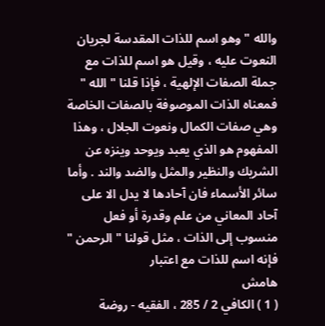والله " وهو اسم للذات المقدسة لجريان النعوت عليه ، وقيل هو اسم للذات مع جملة الصفات الإلهية ، فإذا قلنا " الله " فمعناه الذات الموصوفة بالصفات الخاصة وهي صفات الكمال ونعوت الجلال ، وهذا المفهوم هو الذي يعبد ويوحد وينزه عن الشريك والنظير والمثل والضد والند . وأما سائر الأسماء فان آحادها لا يدل الا على آحاد المعاني من علم وقدرة أو فعل منسوب إلى الذات ، مثل قولنا " الرحمن " فإنه اسم للذات مع اعتبار
هامش
( 1 ) الكافي 2 / 285 ، الفقيه - روضة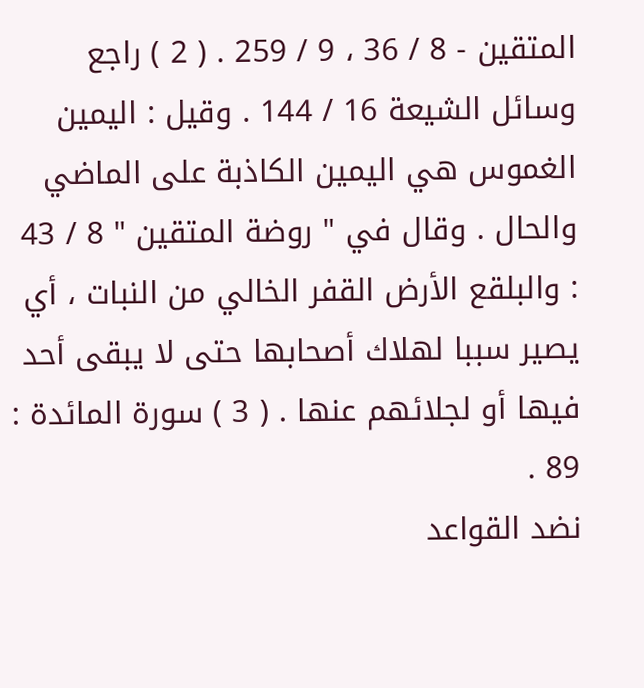المتقين - 8 / 36 ، 9 / 259 . ( 2 ) راجع وسائل الشيعة 16 / 144 . وقيل : اليمين الغموس هي اليمين الكاذبة على الماضي والحال . وقال في " روضة المتقين " 8 / 43 : والبلقع الأرض القفر الخالي من النبات ، أي يصير سببا لهلاك أصحابها حتى لا يبقى أحد فيها أو لجلائهم عنها . ( 3 ) سورة المائدة : 89 .
نضد القواعد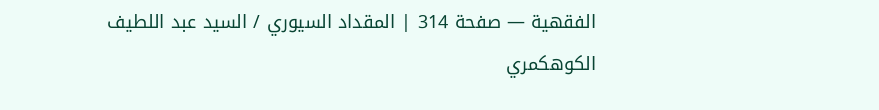الفقهية — صفحة 314 | المقداد السيوري / السيد عبد اللطيف الكوهكمري